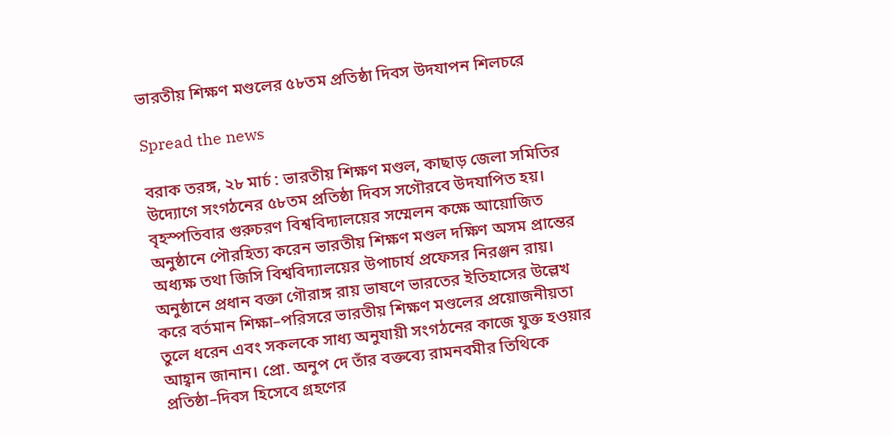ভারতীয় শিক্ষণ মণ্ডলের ৫৮তম প্রতিষ্ঠা দিবস উদযাপন শিলচরে

Spread the news

বরাক তরঙ্গ, ২৮ মার্চ : ভারতীয় শিক্ষণ মণ্ডল, কাছাড় জেলা সমিতির উদ্যোগে সংগঠনের ৫৮তম প্রতিষ্ঠা দিবস সগৌরবে উদযাপিত হয়। বৃহস্পতিবার গুরুচরণ বিশ্ববিদ্যালয়ের সম্মেলন কক্ষে আয়োজিত অনুষ্ঠানে পৌরহিত্য করেন ভারতীয় শিক্ষণ মণ্ডল দক্ষিণ অসম প্রান্তের অধ্যক্ষ তথা জিসি বিশ্ববিদ্যালয়ের উপাচার্য প্রফেসর নিরঞ্জন রায়। অনুষ্ঠানে প্রধান বক্তা গৌরাঙ্গ রায় ভাষণে ভারতের ইতিহাসের উল্লেখ করে বর্তমান শিক্ষা–পরিসরে ভারতীয় শিক্ষণ মণ্ডলের প্রয়োজনীয়তা তুলে ধরেন এবং সকলকে সাধ্য অনুযায়ী সংগঠনের কাজে যুক্ত হওয়ার আহ্বান জানান। প্রো. অনুপ দে তাঁর বক্তব্যে রামনবমীর তিথিকে প্রতিষ্ঠা–দিবস হিসেবে গ্রহণের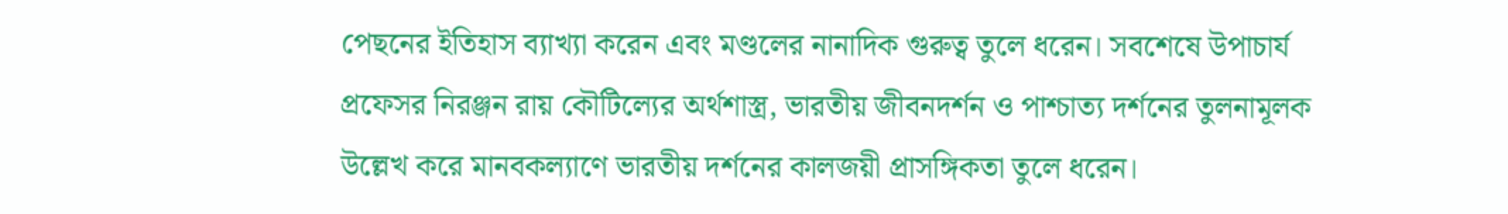পেছনের ইতিহাস ব্যাখ্যা করেন এবং মণ্ডলের নানাদিক গুরুত্ব তুলে ধরেন। সবশেষে উপাচার্য প্রফেসর নিরঞ্জন রায় কৌটিল্যের অর্থশাস্ত্র, ভারতীয় জীবনদর্শন ও পাশ্চাত্য দর্শনের তুলনামূলক উল্লেখ করে মানবকল্যাণে ভারতীয় দর্শনের কালজয়ী প্রাসঙ্গিকতা তুলে ধরেন।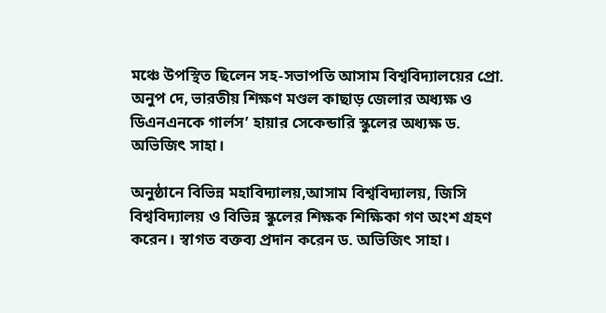মঞ্চে উপস্থিত ছিলেন সহ-সভাপতি আসাম বিশ্ববিদ্যালয়ের প্রো. অনুপ দে, ভারতীয় শিক্ষণ মণ্ডল কাছাড় জেলার অধ্যক্ষ ও ডিএনএনকে গার্লস’ হায়ার সেকেন্ডারি স্কুলের অধ্যক্ষ ড. অভিজিৎ সাহা।

অনুষ্ঠানে বিভিন্ন মহাবিদ্যালয়,আসাম বিশ্ববিদ্যালয়, জিসি বিশ্ববিদ্যালয় ও বিভিন্ন স্কুলের শিক্ষক শিক্ষিকা গণ অংশ গ্রহণ করেন। স্বাগত বক্তব্য প্রদান করেন ড. অভিজিৎ সাহা।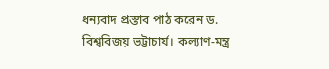ধন্যবাদ প্রস্তাব পাঠ করেন ড. বিশ্ববিজয় ভট্টাচার্য। কল্যাণ-মন্ত্র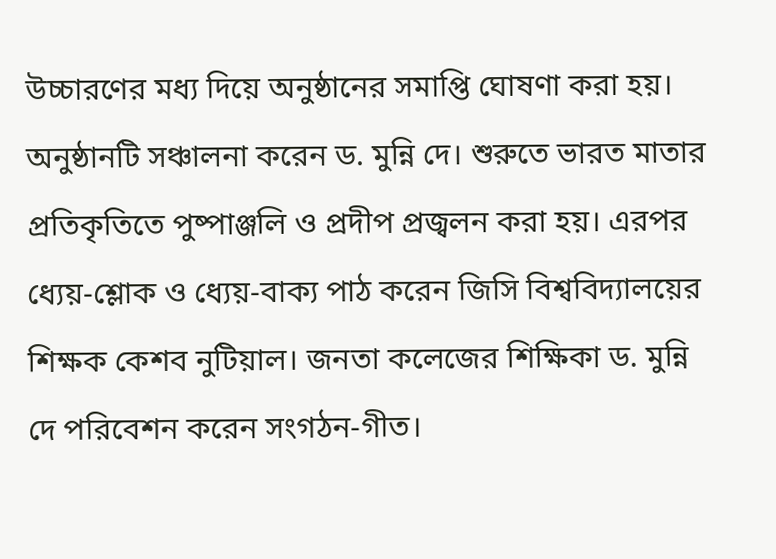উচ্চারণের মধ্য দিয়ে অনুষ্ঠানের সমাপ্তি ঘোষণা করা হয়। অনুষ্ঠানটি সঞ্চালনা করেন ড. মুন্নি দে। শুরুতে ভারত মাতার প্রতিকৃতিতে পুষ্পাঞ্জলি ও প্রদীপ প্রজ্বলন করা হয়। এরপর ধ্যেয়-শ্লোক ও ধ্যেয়-বাক্য পাঠ করেন জিসি বিশ্ববিদ্যালয়ের শিক্ষক কেশব নুটিয়াল। জনতা কলেজের শিক্ষিকা ড. মুন্নি দে পরিবেশন করেন সংগঠন-গীত।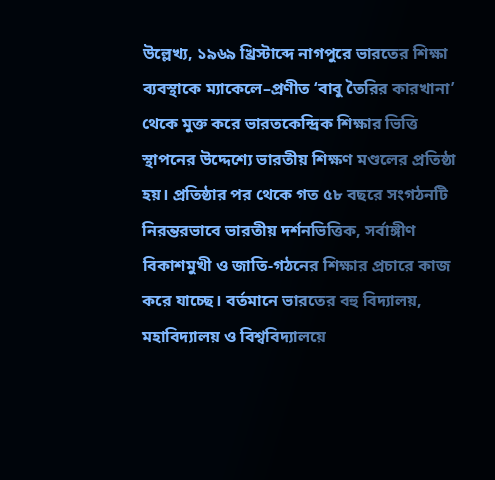উল্লেখ্য, ১৯৬৯ খ্রিস্টাব্দে নাগপুরে ভারতের শিক্ষা ব্যবস্থাকে ম্যাকেলে–প্রণীত ‘বাবু তৈরির কারখানা’ থেকে মুক্ত করে ভারতকেন্দ্রিক শিক্ষার ভিত্তি স্থাপনের উদ্দেশ্যে ভারতীয় শিক্ষণ মণ্ডলের প্রতিষ্ঠা হয়। প্রতিষ্ঠার পর থেকে গত ৫৮ বছরে সংগঠনটি নিরন্তরভাবে ভারতীয় দর্শনভিত্তিক, সর্বাঙ্গীণ বিকাশমুখী ও জাতি-গঠনের শিক্ষার প্রচারে কাজ করে যাচ্ছে। বর্তমানে ভারতের বহু বিদ্যালয়, মহাবিদ্যালয় ও বিশ্ববিদ্যালয়ে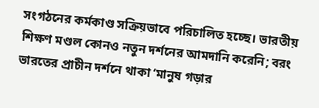সংগঠনের কর্মকাণ্ড সক্রিয়ভাবে পরিচালিত হচ্ছে। ভারতীয় শিক্ষণ মণ্ডল কোনও নতুন দর্শনের আমদানি করেনি; বরং ভারতের প্রাচীন দর্শনে থাকা ‘মানুষ গড়ার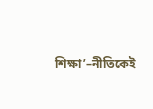শিক্ষা’–নীতিকেই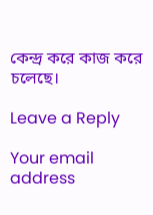কেন্দ্র করে কাজ করে চলেছে।

Leave a Reply

Your email address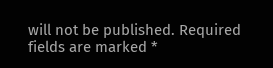will not be published. Required fields are marked *